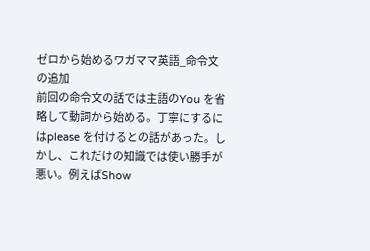ゼロから始めるワガママ英語_命令文の追加
前回の命令文の話では主語のYou を省略して動詞から始める。丁寧にするにはplease を付けるとの話があった。しかし、これだけの知識では使い勝手が悪い。例えばShow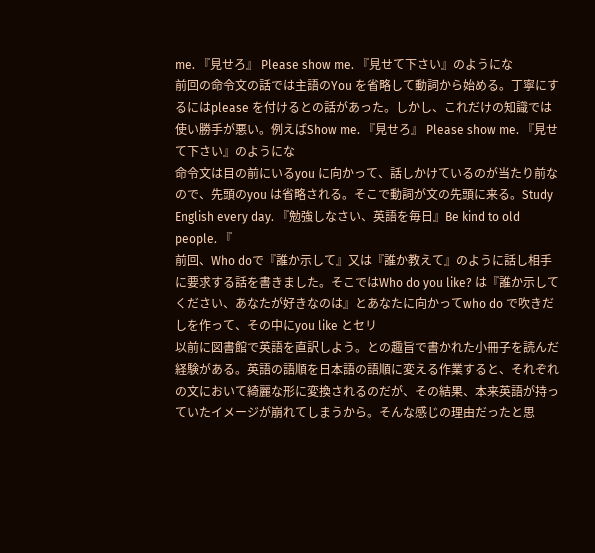me. 『見せろ』 Please show me. 『見せて下さい』のようにな
前回の命令文の話では主語のYou を省略して動詞から始める。丁寧にするにはplease を付けるとの話があった。しかし、これだけの知識では使い勝手が悪い。例えばShow me. 『見せろ』 Please show me. 『見せて下さい』のようにな
命令文は目の前にいるyou に向かって、話しかけているのが当たり前なので、先頭のyou は省略される。そこで動詞が文の先頭に来る。Study English every day. 『勉強しなさい、英語を毎日』Be kind to old people. 『
前回、Who doで『誰か示して』又は『誰か教えて』のように話し相手に要求する話を書きました。そこではWho do you like? は『誰か示してください、あなたが好きなのは』とあなたに向かってwho do で吹きだしを作って、その中にyou like とセリ
以前に図書館で英語を直訳しよう。との趣旨で書かれた小冊子を読んだ経験がある。英語の語順を日本語の語順に変える作業すると、それぞれの文において綺麗な形に変換されるのだが、その結果、本来英語が持っていたイメージが崩れてしまうから。そんな感じの理由だったと思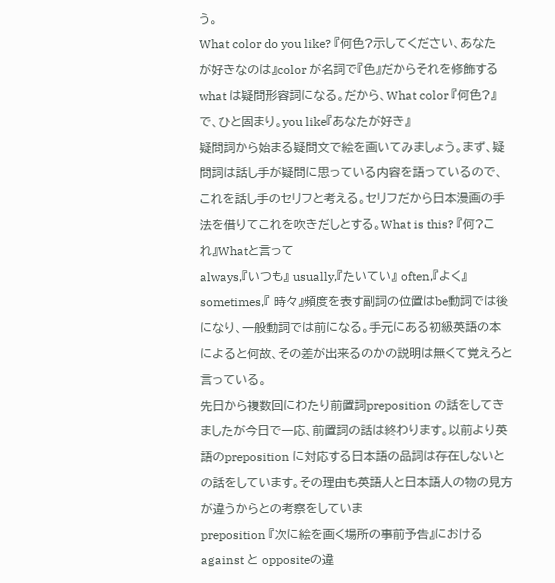う。
What color do you like? 『何色?示してください、あなたが好きなのは』color が名詞で『色』だからそれを修飾するwhat は疑問形容詞になる。だから、What color 『何色?』で、ひと固まり。you like『あなたが好き』
疑問詞から始まる疑問文で絵を画いてみましょう。まず、疑問詞は話し手が疑問に思っている内容を語っているので、これを話し手のセリフと考える。セリフだから日本漫画の手法を借りてこれを吹きだしとする。What is this? 『何?これ』Whatと言って
always,『いつも』 usually,『たいてい』 often,『よく』 sometimes,『 時々』頻度を表す副詞の位置はbe動詞では後になり、一般動詞では前になる。手元にある初級英語の本によると何故、その差が出来るのかの説明は無くて覚えろと言っている。
先日から複数回にわたり前置詞preposition の話をしてきましたが今日で一応、前置詞の話は終わります。以前より英語のpreposition に対応する日本語の品詞は存在しないとの話をしています。その理由も英語人と日本語人の物の見方が違うからとの考察をしていま
preposition 『次に絵を画く場所の事前予告』におけるagainst と oppositeの違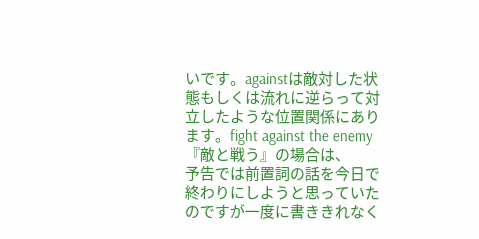いです。againstは敵対した状態もしくは流れに逆らって対立したような位置関係にあります。fight against the enemy 『敵と戦う』の場合は、
予告では前置詞の話を今日で終わりにしようと思っていたのですが一度に書ききれなく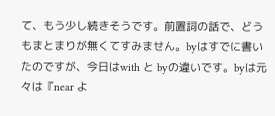て、もう少し続きそうです。前置詞の話で、どうもまとまりが無くてすみません。byはすでに書いたのですが、今日はwith と byの違いです。byは元々は『near よ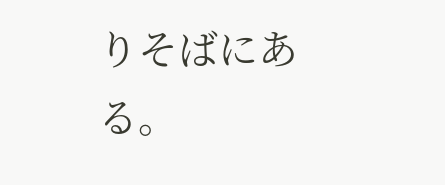りそばにある。